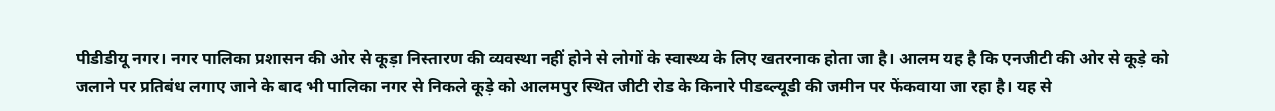पीडीडीयू नगर। नगर पालिका प्रशासन की ओर से कूड़ा निस्तारण की व्यवस्था नहीं होने से लोगों के स्वास्थ्य के लिए खतरनाक होता जा है। आलम यह है कि एनजीटी की ओर से कूड़े को जलाने पर प्रतिबंध लगाए जाने के बाद भी पालिका नगर से निकले कूड़े को आलमपुर स्थित जीटी रोड के किनारे पीडब्ल्यूडी की जमीन पर फेंकवाया जा रहा है। यह से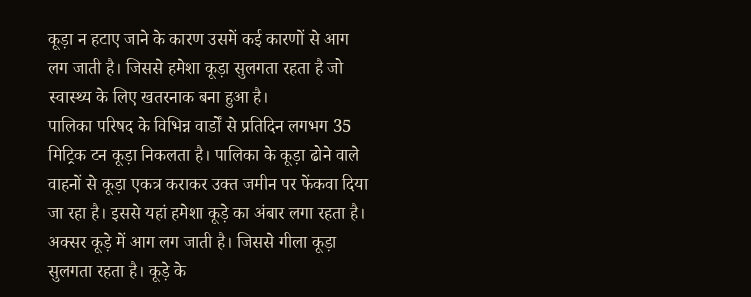कूड़ा न हटाए जाने के कारण उसमें कई कारणों से आग लग जाती है। जिससे हमेशा कूड़ा सुलगता रहता है जो स्वास्थ्य के लिए खतरनाक बना हुआ है।
पालिका परिषद के विभिन्न वार्डों से प्रतिदिन लगभग 35 मिट्रिक टन कूड़ा निकलता है। पालिका के कूड़ा ढोने वाले वाहनों से कूड़ा एकत्र कराकर उक्त जमीन पर फेंकवा दिया जा रहा है। इससे यहां हमेशा कूड़े का अंबार लगा रहता है। अक्सर कूड़े में आग लग जाती है। जिससे गीला कूड़ा सुलगता रहता है। कूड़े के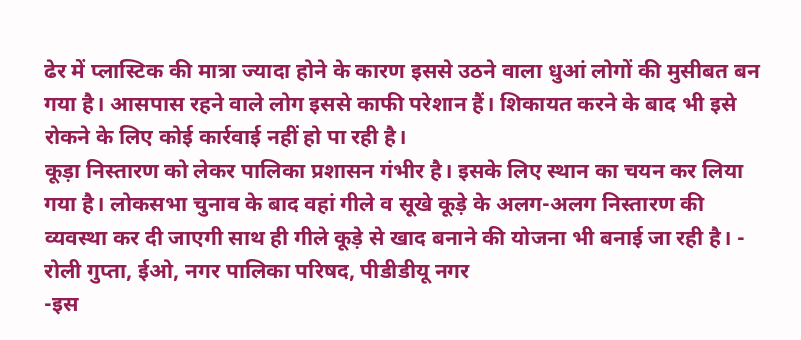ढेर में प्लास्टिक की मात्रा ज्यादा होने के कारण इससे उठने वाला धुआं लोगों की मुसीबत बन गया है। आसपास रहने वाले लोग इससे काफी परेशान हैं। शिकायत करने के बाद भी इसे रोकने के लिए कोई कार्रवाई नहीं हो पा रही है।
कूड़ा निस्तारण को लेकर पालिका प्रशासन गंभीर है। इसके लिए स्थान का चयन कर लिया गया है। लोकसभा चुनाव के बाद वहां गीले व सूखे कूड़े के अलग-अलग निस्तारण की व्यवस्था कर दी जाएगी साथ ही गीले कूड़े से खाद बनाने की योजना भी बनाई जा रही है। - रोली गुप्ता, ईओ, नगर पालिका परिषद, पीडीडीयू नगर
-इस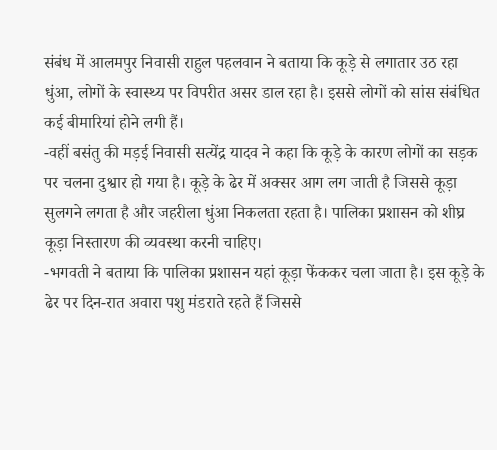संबंध में आलमपुर निवासी राहुल पहलवान ने बताया कि कूड़े से लगातार उठ रहा धुंआ, लोगों के स्वास्थ्य पर विपरीत असर डाल रहा है। इससे लोगों को सांस संबंधित कई बीमारियां होने लगी हैं।
-वहीं बसंतु की मड़ई निवासी सत्येंद्र यादव ने कहा कि कूड़े के कारण लोगों का सड़क पर चलना दुश्वार हो गया है। कूड़े के ढेर में अक्सर आग लग जाती है जिससे कूड़ा सुलगने लगता है और जहरीला धुंआ निकलता रहता है। पालिका प्रशासन को शीघ्र कूड़ा निस्तारण की व्यवस्था करनी चाहिए।
-भगवती ने बताया कि पालिका प्रशासन यहां कूड़ा फेंककर चला जाता है। इस कूड़े के ढेर पर दिन-रात अवारा पशु मंडराते रहते हैं जिससे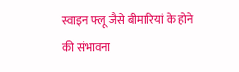स्वाइन फ्लू जैसे बीमारियां के होने की संभावना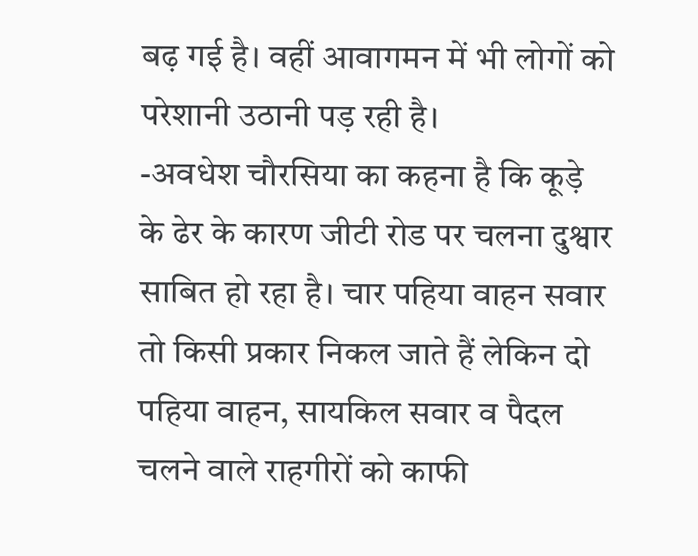बढ़ गई है। वहीं आवागमन में भी लोगों को परेशानी उठानी पड़ रही है।
-अवधेश चौरसिया का कहना है कि कूड़े के ढेर के कारण जीटी रोड पर चलना दुश्वार साबित हो रहा है। चार पहिया वाहन सवार तो किसी प्रकार निकल जाते हैं लेकिन दो पहिया वाहन, सायकिल सवार व पैदल चलने वाले राहगीरों को काफी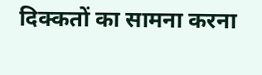दिक्कतों का सामना करना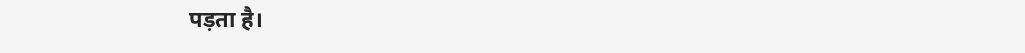पड़ता है।